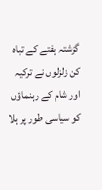گزشتہ ہفتے کے تباہ کن زلزلوں نے ترکیہ اور شام کے رہنماؤں کو سیاسی طور پر ہلا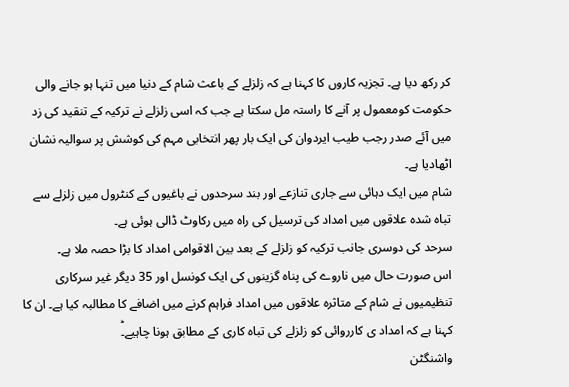کر رکھ دیا ہے۔ تجزیہ کاروں کا کہنا ہے کہ زلزلے کے باعث شام کے دنیا میں تنہا ہو جانے والی حکومت کومعمول پر آنے کا راستہ مل سکتا ہے جب کہ اسی زلزلے نے ترکیہ کے تنقید کی زد میں آئے صدر رجب طیب ایردوان کی ایک بار پھر انتخابی مہم کی کوشش پر سوالیہ نشان اٹھادیا ہے۔
شام میں ایک دہائی سے جاری تنازعے اور بند سرحدوں نے باغیوں کے کنٹرول میں زلزلے سے تباہ شدہ علاقوں میں امداد کی ترسیل کی راہ میں رکاوٹ ڈالی ہوئی ہے۔
سرحد کی دوسری جانب ترکیہ کو زلزلے کے بعد بین الاقوامی امداد کا بڑا حصہ ملا ہے۔
اس صورت حال میں ناروے کی پناہ گزینوں کی ایک کونسل اور 35 دیگر غیر سرکاری تنظیمیوں نے شام کے متاثرہ علاقوں میں امداد فراہم کرنے میں اضافے کا مطالبہ کیا ہے۔ ان کا کہنا ہے کہ امداد ی کارروائی کو زلزلے کی تباہ کاری کے مطابق ہونا چاہیے۔ؕ
واشنگٹن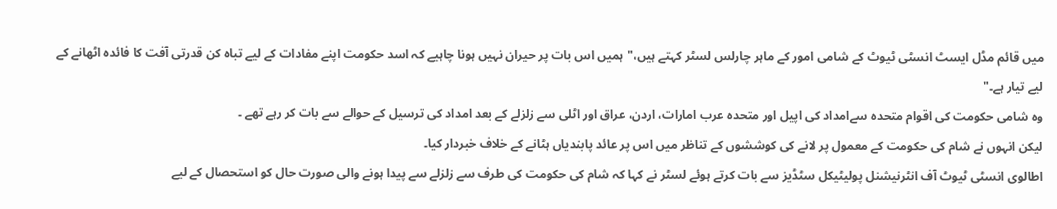میں قائم مڈل ایسٹ انسٹی ٹیوٹ کے شامی امور کے ماہر چارلس لسٹر کہتے ہیں،"ہمیں اس بات پر حیران نہیں ہونا چاہیے کہ اسد حکومت اپنے مفادات کے لیے تباہ کن قدرتی آفت کا فائدہ اٹھانے کے لیے تیار ہے۔"
وہ شامی حکومت کی اقوام متحدہ سےامداد کی اپیل اور متحدہ عرب امارات، اردن، عراق اور اٹلی سے زلزلے کے بعد امداد کی ترسیل کے حوالے سے بات کر رہے تھے ۔
لیکن انہوں نے شام کی حکومت کے معمول پر لانے کی کوششوں کے تناظر میں اس پر عائد پابندیاں ہٹانے کے خلاف خبردار کیا۔
اطالوی انسٹی ٹیوٹ آف انٹرنیشنل پولیٹیکل سٹڈیز سے بات کرتے ہوئے لسٹر نے کہا کہ شام کی حکومت کی طرف سے زلزلے سے پیدا ہونے والی صورت حال کو استحصال کے لیے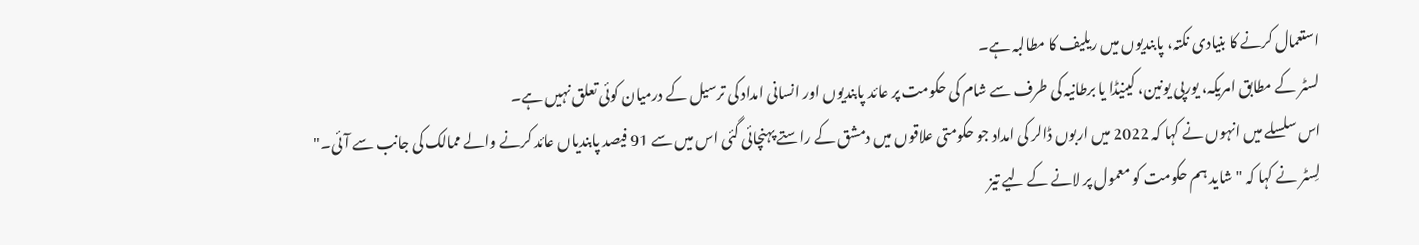استعمال کرنے کا بنیادی نکتہ، پابندیوں میں ریلیف کا مطالبہ ہے۔
لسٹر کے مطابق امریکہ، یورپی یونین، کینیڈا یا برطانیہ کی طرف سے شام کی حکومت پر عائد پابندیوں اور انسانی امداد کی ترسیل کے درمیان کوئی تعلق نہیں ہے۔
اس سلسلے میں انہوں نے کہا کہ 2022 میں اربوں ڈالر کی امداد جو حکومتی علاقوں میں دمشق کے راستے پہنچائی گئی اس میں سے 91 فیصد پابندیاں عائد کرنے والے ممالک کی جانب سے آئی۔"
لِسٹر نے کہا کہ "شاید ہم حکومت کو معمول پر لانے کے لیے تیز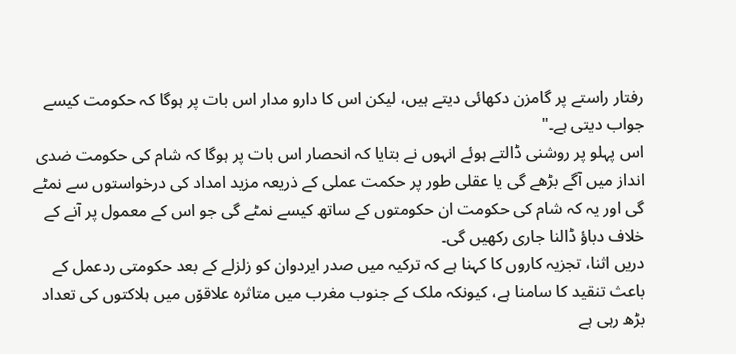رفتار راستے پر گامزن دکھائی دیتے ہیں، لیکن اس کا دارو مدار اس بات پر ہوگا کہ حکومت کیسے جواب دیتی ہے۔"
اس پہلو پر روشنی ڈالتے ہوئے انہوں نے بتایا کہ انحصار اس بات پر ہوگا کہ شام کی حکومت ضدی انداز میں آگے بڑھے گی یا عقلی طور پر حکمت عملی کے ذریعہ مزید امداد کی درخواستوں سے نمٹے گی اور یہ کہ شام کی حکومت ان حکومتوں کے ساتھ کیسے نمٹے گی جو اس کے معمول پر آنے کے خلاف دباؤ ڈالنا جاری رکھیں گی۔
دریں اثنا، تجزیہ کاروں کا کہنا ہے کہ ترکیہ میں صدر ایردوان کو زلزلے کے بعد حکومتی ردعمل کے باعث تنقید کا سامنا ہے، کیونکہ ملک کے جنوب مغرب میں متاثرہ علاقو٘ں میں ہلاکتوں کی تعداد بڑھ رہی ہے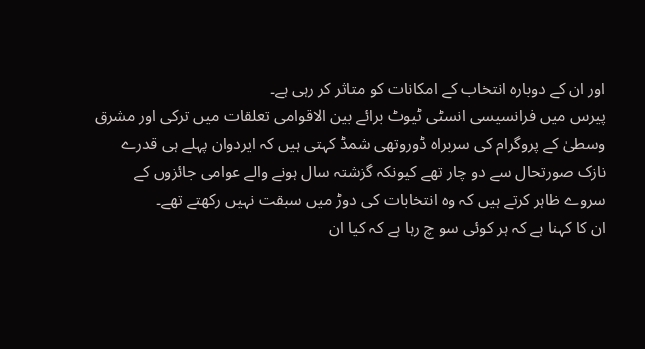اور ان کے دوبارہ انتخاب کے امکانات کو متاثر کر رہی ہے۔
پیرس میں فرانسیسی انسٹی ٹیوٹ برائے بین الاقوامی تعلقات میں ترکی اور مشرق وسطیٰ کے پروگرام کی سربراہ ڈوروتھی شمڈ کہتی ہیں کہ ایردوان پہلے ہی قدرے نازک صورتحال سے دو چار تھے کیونکہ گزشتہ سال ہونے والے عوامی جائزوں کے سروے ظاہر کرتے ہیں کہ وہ انتخابات کی دوڑ میں سبقت نہیں رکھتے تھے۔
ان کا کہنا ہے کہ ہر کوئی سو چ رہا ہے کہ کیا ان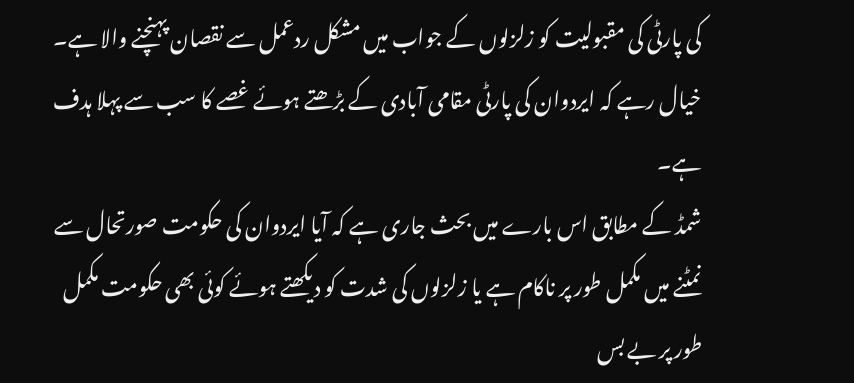کی پارٹی کی مقبولیت کو زلزلوں کے جواب میں مشکل ردعمل سے نقصان پہنچنے والا ہے۔ خیال رہے کہ ایردوان کی پارٹی مقامی آبادی کے بڑھتے ہوئے غصے کا سب سے پہلا ہدف ہے۔
شمڈ کے مطابق اس بارے میں بحث جاری ہے کہ آیا ایردوان کی حکومت صورتحال سے نمٹنے میں مکمل طور پر ناکام ہے یا زلزلوں کی شدت کو دیکھتے ہوئے کوئی بھی حکومت مکمل طور پر بے بس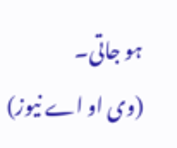ہو جاتی۔
(وی او اے نیوز)